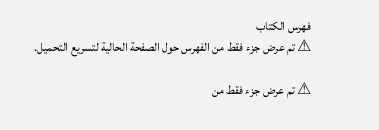فهرس الكتاب
⚠ تم عرض جزء فقط من الفهرس حول الصفحة الحالية لتسريع التحميل.

⚠ تم عرض جزء فقط من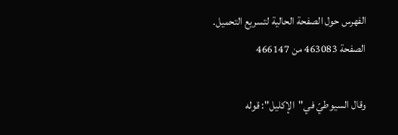الفهرس حول الصفحة الحالية لتسريع التحميل.
الصفحة 463083 من 466147

وقال السيوطيّ في"الإكليل": قوله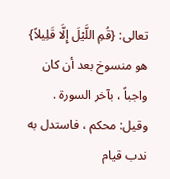تعالى: {قُمِ اللَّيْلَ إِلَّا قَلِيلاً} هو منسوخ بعد أن كان واجباً ، بآخر السورة . وقيل: محكم ، فاستدل به ندب قيام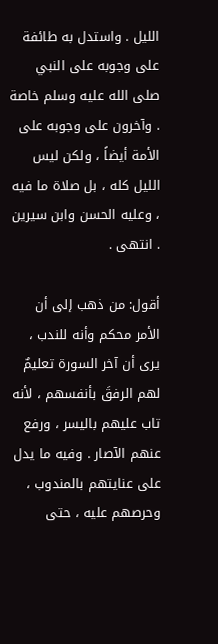الليل . واستدل به طائفة على وجوبه على النبي صلى الله عليه وسلم خاصة . وآخرون على وجوبه على الأمة أيضاً ، ولكن ليس الليل كله ، بل صلاة ما فيه ، وعليه الحسن وابن سيرين . انتهى .

أقول: من ذهب إلى أن الأمر محكم وأنه للندب ، يرى أن آخر السورة تعليمٌ لهم الرفقَ بأنفسهم ، لأنه تاب عليهم باليسر ، ورفع عنهم الآصار . وفيه ما يدل على عنايتهم بالمندوب ، وحرصهم عليه ، حتى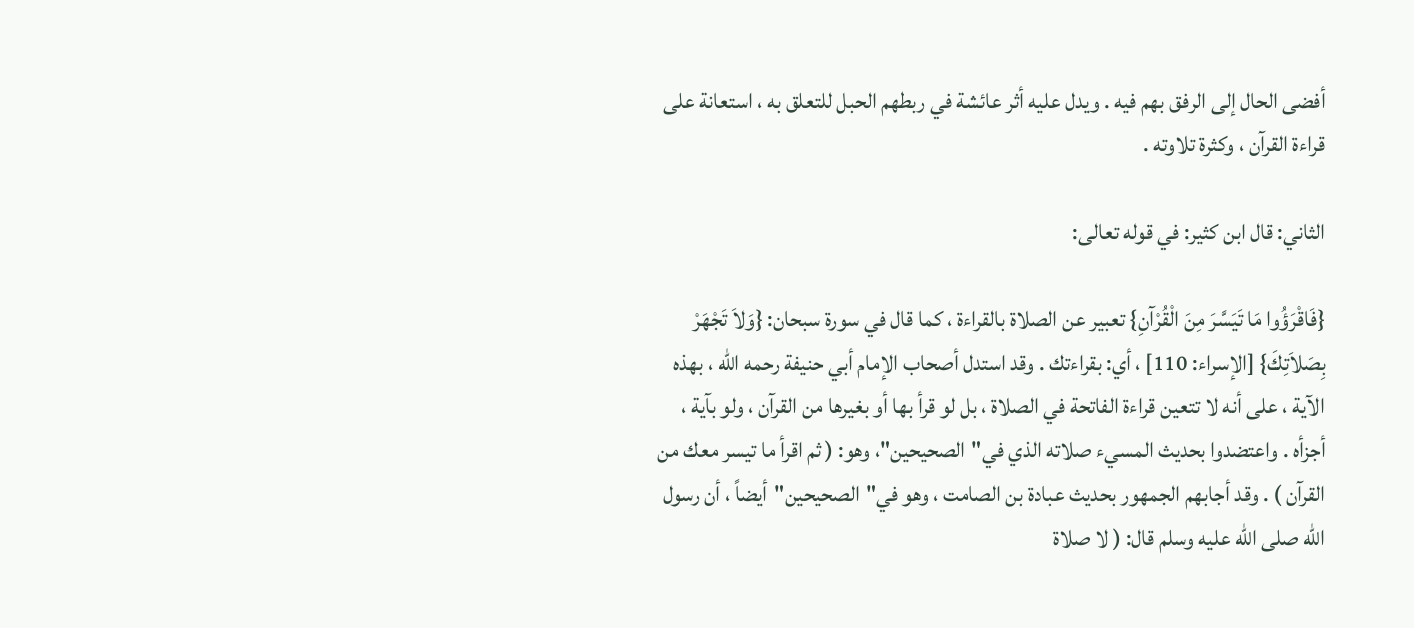أفضى الحال إلى الرفق بهم فيه . ويدل عليه أثر عائشة في ربطهم الحبل للتعلق به ، استعانة على قراءة القرآن ، وكثرة تلاوته .

الثاني: قال ابن كثير: في قوله تعالى:

{فَاقْرَؤُوا مَا تَيَسَّرَ مِنَ الْقُرْآنِ} تعبير عن الصلاة بالقراءة ، كما قال في سورة سبحان: {وَلاَ تَجْهَرْ بِصَلاَتِكَ} [الإسراء: 110] ، أي: بقراءتك . وقد استدل أصحاب الإمام أبي حنيفة رحمه الله ، بهذه الآية ، على أنه لا تتعين قراءة الفاتحة في الصلاة ، بل لو قرأ بها أو بغيرها من القرآن ، ولو بآية ، أجزأه . واعتضدوا بحديث المسيء صلاته الذي في"الصحيحين"، وهو: ( ثم اقرأ ما تيسر معك من القرآن ) . وقد أجابهم الجمهور بحديث عبادة بن الصامت ، وهو في"الصحيحين"أيضاً ، أن رسول الله صلى الله عليه وسلم قال: ( لا صلاة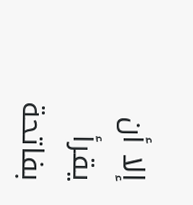إلا أن يقرأ بفاتحة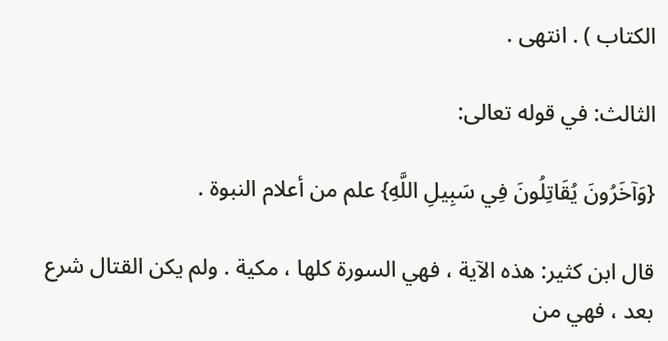الكتاب ) . انتهى .

الثالث: في قوله تعالى:

{وَآخَرُونَ يُقَاتِلُونَ فِي سَبِيلِ اللَّهِ} علم من أعلام النبوة .

قال ابن كثير: هذه الآية ، فهي السورة كلها ، مكية . ولم يكن القتال شرع بعد ، فهي من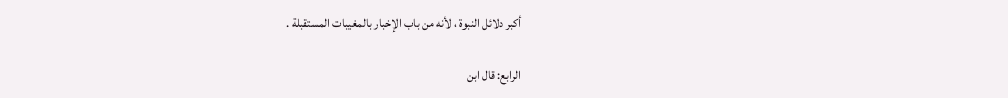أكبر دلائل النبوة ، لأنه من باب الإخبار بالمغيبات المستقبلة .

الرابع: قال ابن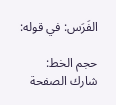الفَرَس: في قوله:

حجم الخط:
شارك الصفحة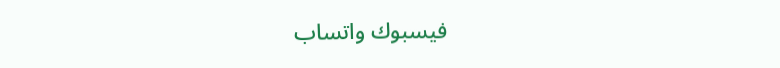فيسبوك واتساب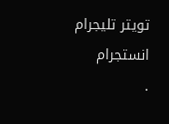تويتر تليجرام انستجرام
.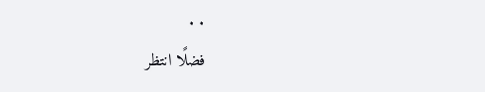. .
فضلًا انتظر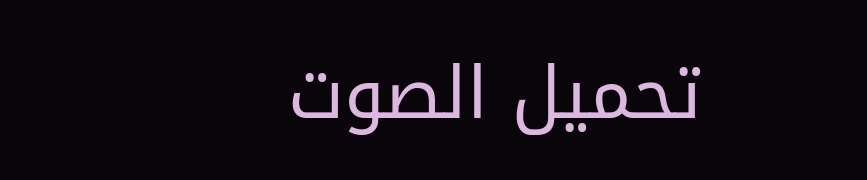تحميل الصوت